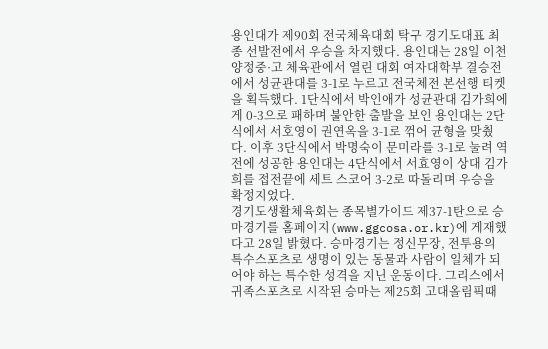용인대가 제90회 전국체육대회 탁구 경기도대표 최종 선발전에서 우승을 차지했다. 용인대는 28일 이천 양정중·고 체육관에서 열린 대회 여자대학부 결승전에서 성균관대를 3-1로 누르고 전국체전 본선행 티켓을 획득했다. 1단식에서 박인애가 성균관대 김가희에게 0-3으로 패하며 불안한 출발을 보인 용인대는 2단식에서 서호영이 권연옥을 3-1로 꺾어 균형을 맞췄다. 이후 3단식에서 박명숙이 문미라를 3-1로 눌려 역전에 성공한 용인대는 4단식에서 서효영이 상대 김가희를 접전끝에 세트 스코어 3-2로 따돌리며 우승을 확정지었다.
경기도생활체육회는 종목별가이드 제37-1탄으로 승마경기를 홈페이지(www.ggcosa.or.kr)에 게재했다고 28일 밝혔다. 승마경기는 정신무장, 전투용의 특수스포츠로 생명이 있는 동물과 사람이 일체가 되어야 하는 특수한 성격을 지닌 운동이다. 그리스에서 귀족스포츠로 시작된 승마는 제25회 고대올림픽때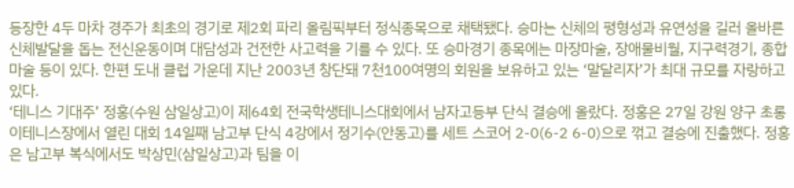등장한 4두 마차 경주가 최초의 경기로 제2회 파리 올림픽부터 정식종목으로 채택됐다. 승마는 신체의 평형성과 유연성을 길러 올바른 신체발달을 돕는 전신운동이며 대담성과 건전한 사고력을 기를 수 있다. 또 승마경기 종목에는 마장마술, 장애물비월, 지구력경기, 종합마술 등이 있다. 한편 도내 클럽 가운데 지난 2003년 창단돼 7천100여명의 회원을 보유하고 있는 ‘말달리자’가 최대 규모를 자랑하고 있다.
‘테니스 기대주’ 정홍(수원 삼일상고)이 제64회 전국학생테니스대회에서 남자고등부 단식 결승에 올랐다. 정홍은 27일 강원 양구 초롱이테니스장에서 열린 대회 14일째 남고부 단식 4강에서 정기수(안동고)를 세트 스코어 2-0(6-2 6-0)으로 꺾고 결승에 진출했다. 정홍은 남고부 복식에서도 박상민(삼일상고)과 팀을 이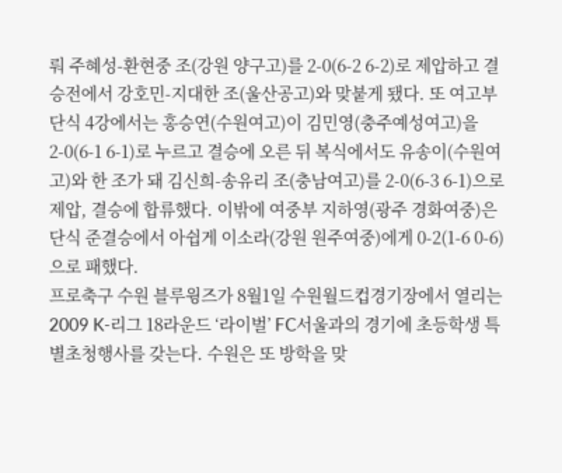뤄 주혜성-환현중 조(강원 양구고)를 2-0(6-2 6-2)로 제압하고 결승전에서 강호민-지대한 조(울산공고)와 맞붙게 됐다. 또 여고부 단식 4강에서는 홍승연(수원여고)이 김민영(충주예성여고)을 2-0(6-1 6-1)로 누르고 결승에 오른 뒤 복식에서도 유송이(수원여고)와 한 조가 돼 김신희-송유리 조(충남여고)를 2-0(6-3 6-1)으로 제압, 결승에 합류했다. 이밖에 여중부 지하영(광주 경화여중)은 단식 준결승에서 아쉽게 이소라(강원 원주여중)에게 0-2(1-6 0-6)으로 패했다.
프로축구 수원 블루윙즈가 8월1일 수원월드컵경기장에서 열리는 2009 K-리그 18라운드 ‘라이벌’ FC서울과의 경기에 초등학생 특별초청행사를 갖는다. 수원은 또 방학을 맞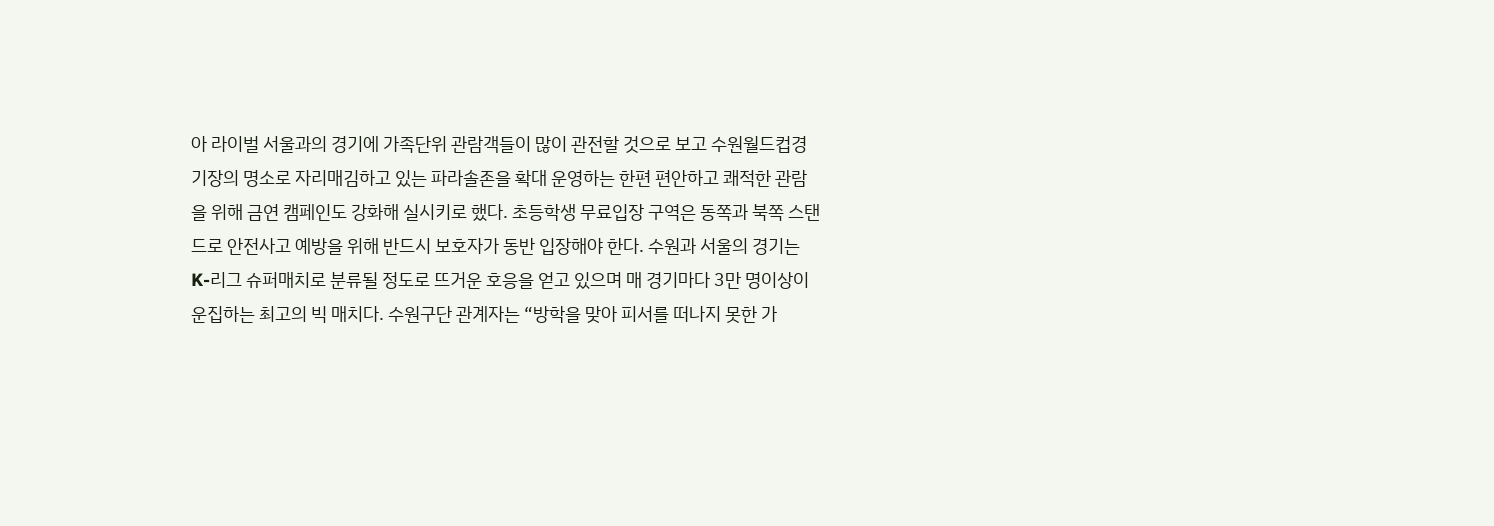아 라이벌 서울과의 경기에 가족단위 관람객들이 많이 관전할 것으로 보고 수원월드컵경기장의 명소로 자리매김하고 있는 파라솔존을 확대 운영하는 한편 편안하고 쾌적한 관람을 위해 금연 캠페인도 강화해 실시키로 했다. 초등학생 무료입장 구역은 동쪽과 북쪽 스탠드로 안전사고 예방을 위해 반드시 보호자가 동반 입장해야 한다. 수원과 서울의 경기는 K-리그 슈퍼매치로 분류될 정도로 뜨거운 호응을 얻고 있으며 매 경기마다 3만 명이상이 운집하는 최고의 빅 매치다. 수원구단 관계자는 “방학을 맞아 피서를 떠나지 못한 가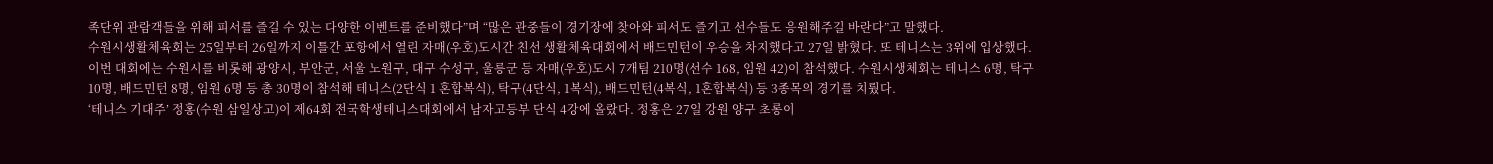족단위 관람객들을 위해 피서를 즐길 수 있는 다양한 이벤트를 준비했다”며 “많은 관중들이 경기장에 찾아와 피서도 즐기고 선수들도 응원해주길 바란다”고 말했다.
수원시생활체육회는 25일부터 26일까지 이틀간 포항에서 열린 자매(우호)도시간 친선 생활체육대회에서 배드민턴이 우승을 차지했다고 27일 밝혔다. 또 테니스는 3위에 입상했다. 이번 대회에는 수원시를 비롯해 광양시, 부안군, 서울 노원구, 대구 수성구, 울릉군 등 자매(우호)도시 7개팀 210명(선수 168, 임원 42)이 참석했다. 수원시생체회는 테니스 6명, 탁구 10명, 배드민턴 8명, 임원 6명 등 총 30명이 참석해 테니스(2단식 1 혼합복식), 탁구(4단식, 1복식), 배드민턴(4복식, 1혼합복식) 등 3종목의 경기를 치뤘다.
‘테니스 기대주’ 정홍(수원 삼일상고)이 제64회 전국학생테니스대회에서 남자고등부 단식 4강에 올랐다. 정홍은 27일 강원 양구 초롱이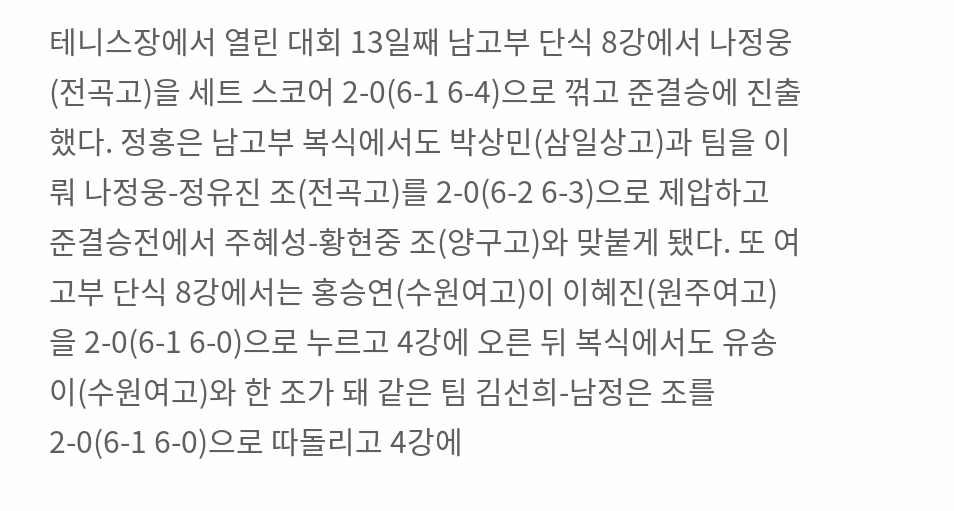테니스장에서 열린 대회 13일째 남고부 단식 8강에서 나정웅(전곡고)을 세트 스코어 2-0(6-1 6-4)으로 꺾고 준결승에 진출했다. 정홍은 남고부 복식에서도 박상민(삼일상고)과 팀을 이뤄 나정웅-정유진 조(전곡고)를 2-0(6-2 6-3)으로 제압하고 준결승전에서 주혜성-황현중 조(양구고)와 맞붙게 됐다. 또 여고부 단식 8강에서는 홍승연(수원여고)이 이혜진(원주여고)을 2-0(6-1 6-0)으로 누르고 4강에 오른 뒤 복식에서도 유송이(수원여고)와 한 조가 돼 같은 팀 김선희-남정은 조를 2-0(6-1 6-0)으로 따돌리고 4강에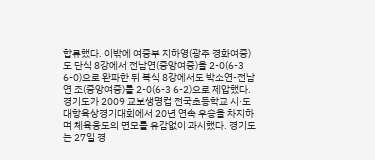합류했다. 이밖에 여중부 지하영(광주 경화여중)도 단식 8강에서 전남연(중앙여중)을 2-0(6-3 6-0)으로 완파한 뒤 복식 8강에서도 박소연-전남연 조(중앙여중)를 2-0(6-3 6-2)으로 제압했다.
경기도가 2009 교보생명컵 전국초등학교 시·도대항육상경기대회에서 20년 연속 우승을 차지하며 체육웅도의 면모를 유감없이 과시했다. 경기도는 27일 경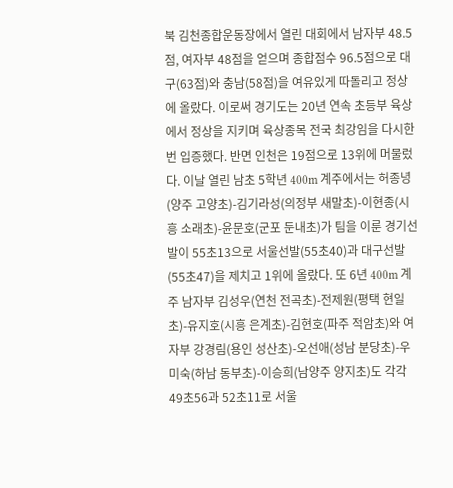북 김천종합운동장에서 열린 대회에서 남자부 48.5점, 여자부 48점을 얻으며 종합점수 96.5점으로 대구(63점)와 충남(58점)을 여유있게 따돌리고 정상에 올랐다. 이로써 경기도는 20년 연속 초등부 육상에서 정상을 지키며 육상종목 전국 최강임을 다시한번 입증했다. 반면 인천은 19점으로 13위에 머물렀다. 이날 열린 남초 5학년 400m 계주에서는 허종녕(양주 고양초)-김기라성(의정부 새말초)-이현종(시흥 소래초)-윤문호(군포 둔내초)가 팀을 이룬 경기선발이 55초13으로 서울선발(55초40)과 대구선발(55초47)을 제치고 1위에 올랐다. 또 6년 400m 계주 남자부 김성우(연천 전곡초)-전제원(평택 현일초)-유지호(시흥 은계초)-김현호(파주 적암초)와 여자부 강경림(용인 성산초)-오선애(성남 분당초)-우미숙(하남 동부초)-이승희(남양주 양지초)도 각각 49초56과 52초11로 서울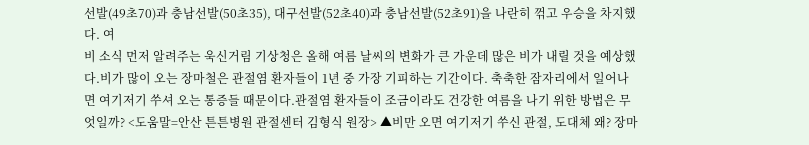선발(49초70)과 충남선발(50초35), 대구선발(52초40)과 충남선발(52초91)을 나란히 꺾고 우승을 차지했다. 여
비 소식 먼저 알려주는 욱신거림 기상청은 올해 여름 날씨의 변화가 큰 가운데 많은 비가 내릴 것을 예상했다.비가 많이 오는 장마철은 관절염 환자들이 1년 중 가장 기피하는 기간이다. 축축한 잠자리에서 일어나면 여기저기 쑤셔 오는 통증들 때문이다.관절염 환자들이 조금이라도 건강한 여름을 나기 위한 방법은 무엇일까? <도움말=안산 튼튼병원 관절센터 김형식 원장> ▲비만 오면 여기저기 쑤신 관절, 도대체 왜? 장마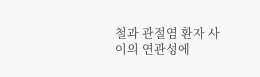철과 관절염 환자 사이의 연관성에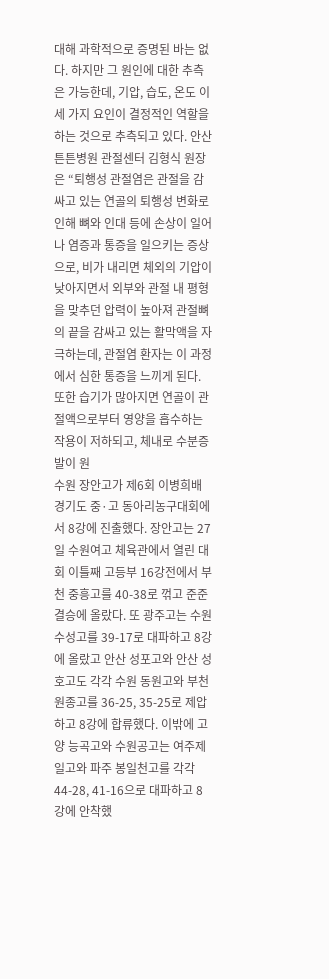대해 과학적으로 증명된 바는 없다. 하지만 그 원인에 대한 추측은 가능한데, 기압, 습도, 온도 이 세 가지 요인이 결정적인 역할을 하는 것으로 추측되고 있다. 안산튼튼병원 관절센터 김형식 원장은 “퇴행성 관절염은 관절을 감싸고 있는 연골의 퇴행성 변화로 인해 뼈와 인대 등에 손상이 일어나 염증과 통증을 일으키는 증상으로, 비가 내리면 체외의 기압이 낮아지면서 외부와 관절 내 평형을 맞추던 압력이 높아져 관절뼈의 끝을 감싸고 있는 활막액을 자극하는데, 관절염 환자는 이 과정에서 심한 통증을 느끼게 된다. 또한 습기가 많아지면 연골이 관절액으로부터 영양을 흡수하는 작용이 저하되고, 체내로 수분증발이 원
수원 장안고가 제6회 이병희배 경기도 중·고 동아리농구대회에서 8강에 진출했다. 장안고는 27일 수원여고 체육관에서 열린 대회 이틀째 고등부 16강전에서 부천 중흥고를 40-38로 꺾고 준준결승에 올랐다. 또 광주고는 수원 수성고를 39-17로 대파하고 8강에 올랐고 안산 성포고와 안산 성호고도 각각 수원 동원고와 부천 원종고를 36-25, 35-25로 제압하고 8강에 합류했다. 이밖에 고양 능곡고와 수원공고는 여주제일고와 파주 봉일천고를 각각 44-28, 41-16으로 대파하고 8강에 안착했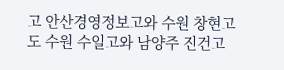고 안산경영정보고와 수원 창현고도 수원 수일고와 남양주 진건고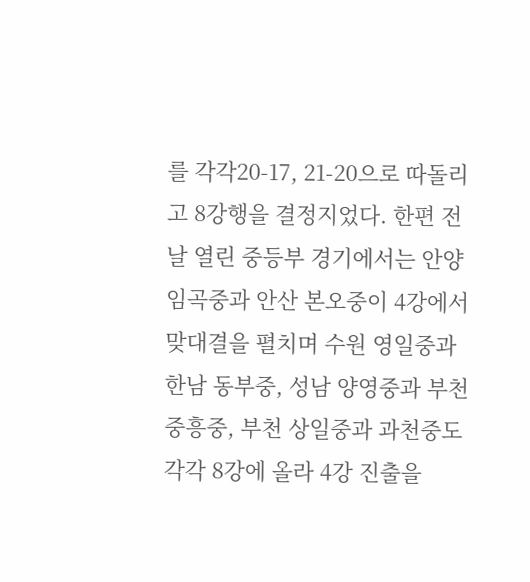를 각각20-17, 21-20으로 따돌리고 8강행을 결정지었다. 한편 전날 열린 중등부 경기에서는 안양 임곡중과 안산 본오중이 4강에서 맞대결을 펼치며 수원 영일중과 한남 동부중, 성남 양영중과 부천 중흥중, 부천 상일중과 과천중도 각각 8강에 올라 4강 진출을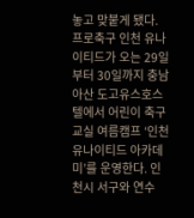놓고 맞붙게 됐다.
프로축구 인천 유나이티드가 오는 29일부터 30일까지 충남 아산 도고유스호스텔에서 어린이 축구교실 여름캠프 ‘인천 유나이티드 아카데미’를 운영한다. 인천시 서구와 연수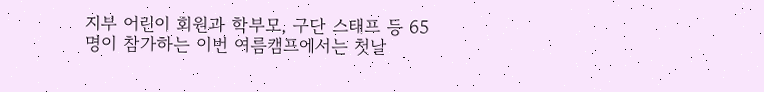지부 어린이 회원과 학부모, 구단 스태프 등 65명이 참가하는 이번 여름캠프에서는 첫날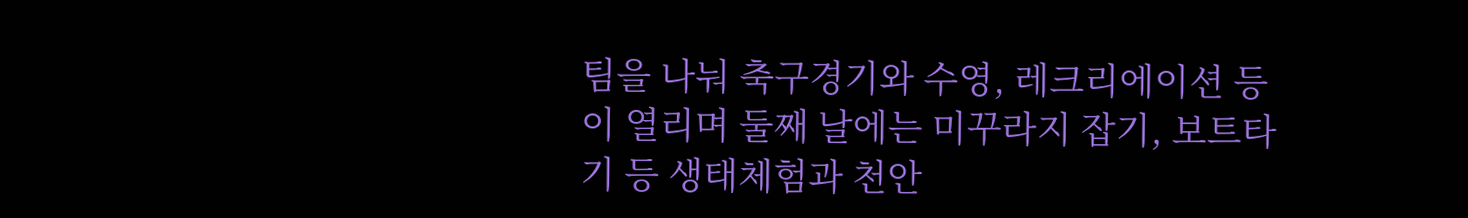팀을 나눠 축구경기와 수영, 레크리에이션 등이 열리며 둘째 날에는 미꾸라지 잡기, 보트타기 등 생태체험과 천안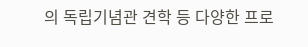의 독립기념관 견학 등 다양한 프로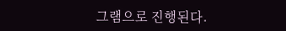그램으로 진행된다.